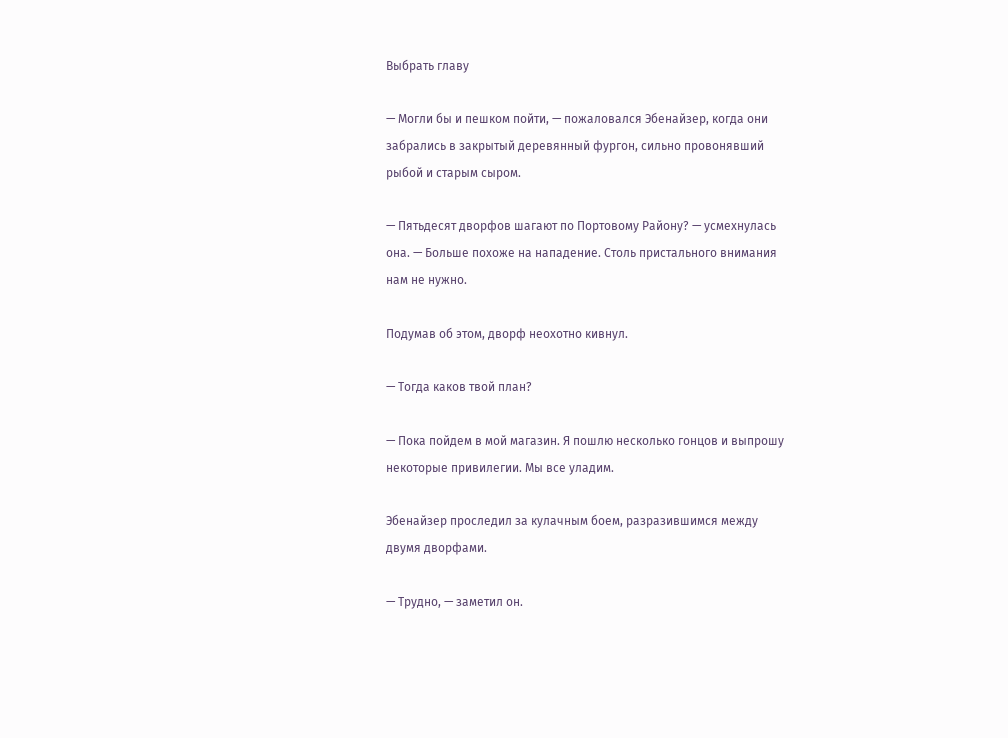Выбрать главу

— Могли бы и пешком пойти, — пожаловался Эбенайзер, когда они забрались в закрытый деревянный фургон, сильно провонявший рыбой и старым сыром.

— Пятьдесят дворфов шагают по Портовому Району? — усмехнулась она. — Больше похоже на нападение. Столь пристального внимания нам не нужно.

Подумав об этом, дворф неохотно кивнул.

— Тогда каков твой план?

— Пока пойдем в мой магазин. Я пошлю несколько гонцов и выпрошу некоторые привилегии. Мы все уладим.

Эбенайзер проследил за кулачным боем, разразившимся между двумя дворфами.

— Трудно, — заметил он.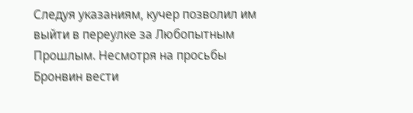Следуя указаниям, кучер позволил им выйти в переулке за Любопытным Прошлым. Несмотря на просьбы Бронвин вести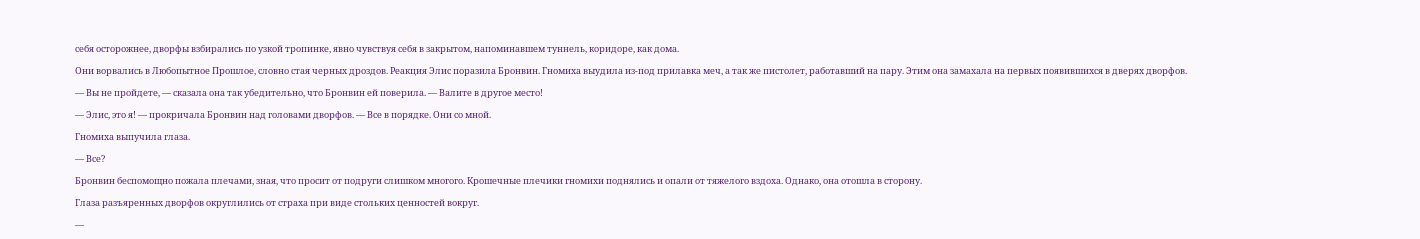себя осторожнее, дворфы взбирались по узкой тропинке, явно чувствуя себя в закрытом, напоминавшем туннель, коридоре, как дома.

Они ворвались в Любопытное Прошлое, словно стая черных дроздов. Реакция Элис поразила Бронвин. Гномиха выудила из-под прилавка меч, а так же пистолет, работавший на пару. Этим она замахала на первых появившихся в дверях дворфов.

— Вы не пройдете, — сказала она так убедительно, что Бронвин ей поверила. — Валите в другое место!

— Элис, это я! — прокричала Бронвин над головами дворфов. — Все в порядке. Они со мной.

Гномиха выпучила глаза.

— Все?

Бронвин беспомощно пожала плечами, зная, что просит от подруги слишком многого. Крошечные плечики гномихи поднялись и опали от тяжелого вздоха. Однако, она отошла в сторону.

Глаза разъяренных дворфов округлились от страха при виде стольких ценностей вокруг.

—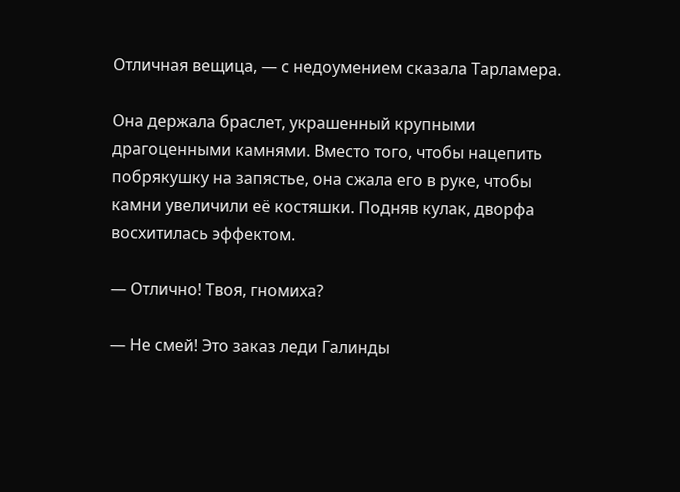Отличная вещица, — с недоумением сказала Тарламера.

Она держала браслет, украшенный крупными драгоценными камнями. Вместо того, чтобы нацепить побрякушку на запястье, она сжала его в руке, чтобы камни увеличили её костяшки. Подняв кулак, дворфа восхитилась эффектом.

— Отлично! Твоя, гномиха?

— Не смей! Это заказ леди Галинды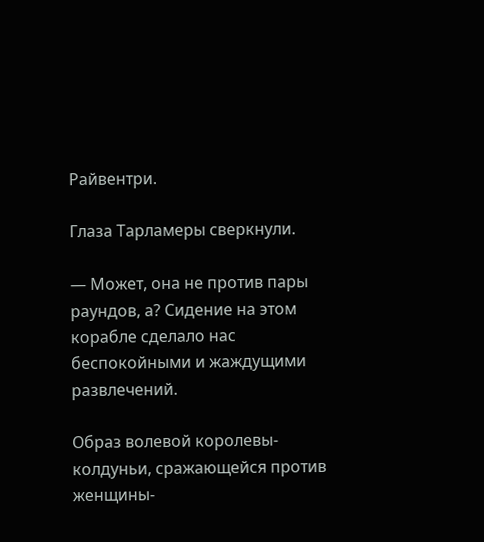Райвентри.

Глаза Тарламеры сверкнули.

— Может, она не против пары раундов, а? Сидение на этом корабле сделало нас беспокойными и жаждущими развлечений.

Образ волевой королевы-колдуньи, сражающейся против женщины-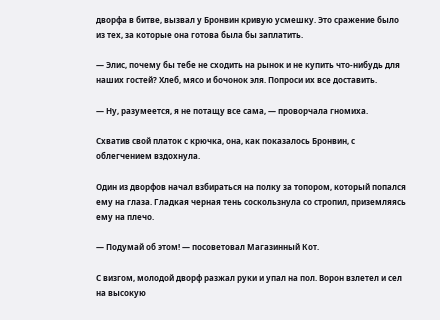дворфа в битве, вызвал у Бронвин кривую усмешку. Это сражение было из тех, за которые она готова была бы заплатить.

— Элис, почему бы тебе не сходить на рынок и не купить что-нибудь для наших гостей? Хлеб, мясо и бочонок эля. Попроси их все доставить.

— Ну, разумеется, я не потащу все сама, — проворчала гномиха.

Схватив свой платок с крючка, она, как показалось Бронвин, с облегчением вздохнула.

Один из дворфов начал взбираться на полку за топором, который попался ему на глаза. Гладкая черная тень соскользнула со стропил, приземляясь ему на плечо.

— Подумай об этом! — посоветовал Магазинный Кот.

С визгом, молодой дворф разжал руки и упал на пол. Ворон взлетел и сел на высокую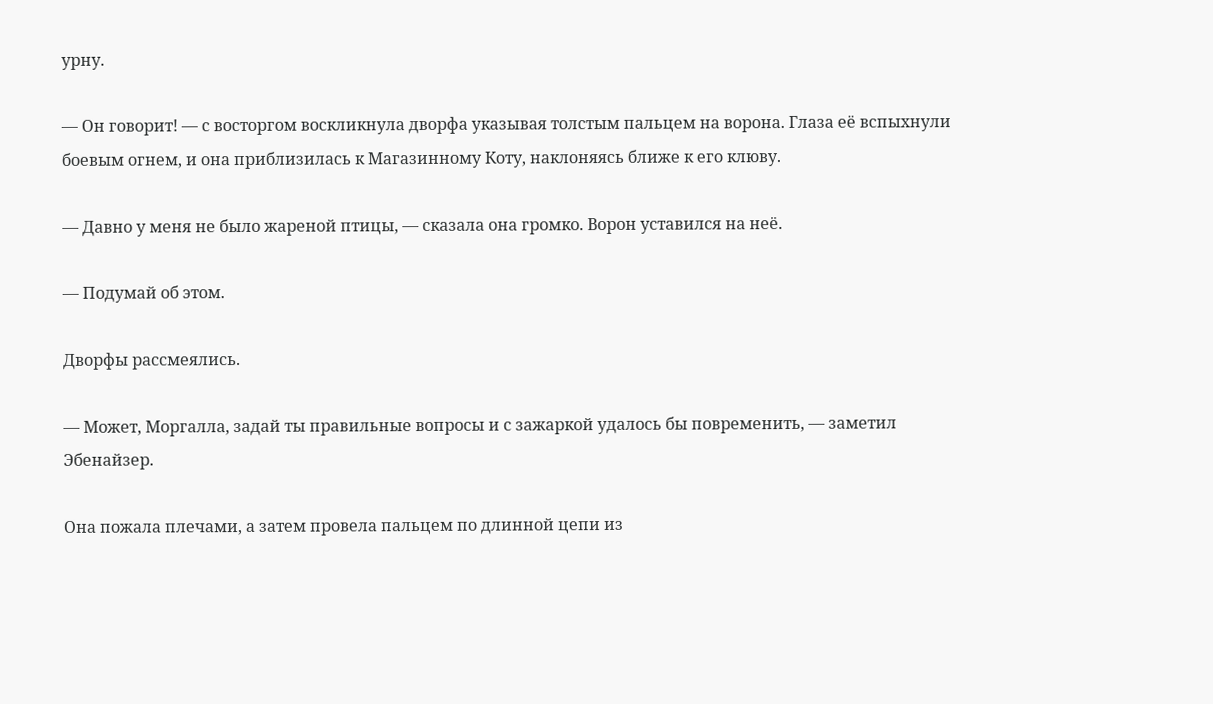урну.

— Он говорит! — с восторгом воскликнула дворфа указывая толстым пальцем на ворона. Глаза её вспыхнули боевым огнем, и она приблизилась к Магазинному Коту, наклоняясь ближе к его клюву.

— Давно у меня не было жареной птицы, — сказала она громко. Ворон уставился на неё.

— Подумай об этом.

Дворфы рассмеялись.

— Может, Моргалла, задай ты правильные вопросы и с зажаркой удалось бы повременить, — заметил Эбенайзер.

Она пожала плечами, а затем провела пальцем по длинной цепи из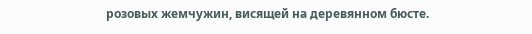розовых жемчужин, висящей на деревянном бюсте.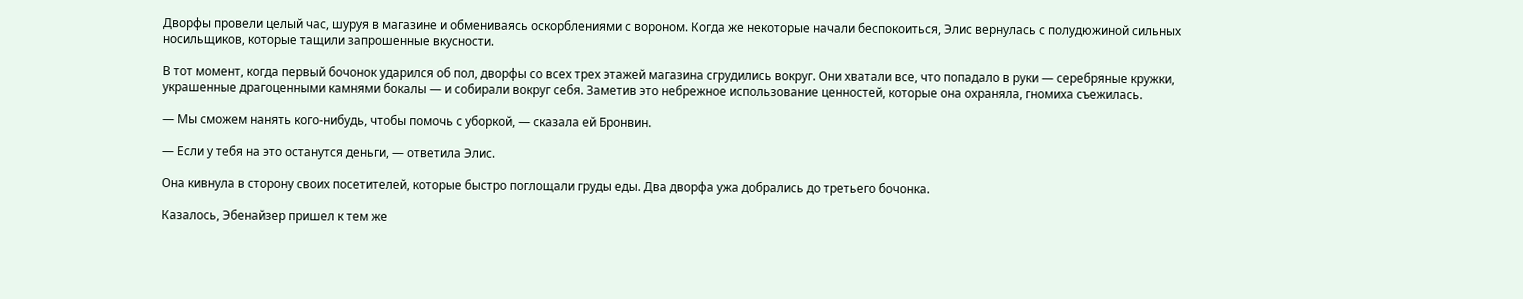Дворфы провели целый час, шуруя в магазине и обмениваясь оскорблениями с вороном. Когда же некоторые начали беспокоиться, Элис вернулась с полудюжиной сильных носильщиков, которые тащили запрошенные вкусности.

В тот момент, когда первый бочонок ударился об пол, дворфы со всех трех этажей магазина сгрудились вокруг. Они хватали все, что попадало в руки — серебряные кружки, украшенные драгоценными камнями бокалы — и собирали вокруг себя. Заметив это небрежное использование ценностей, которые она охраняла, гномиха съежилась.

— Мы сможем нанять кого-нибудь, чтобы помочь с уборкой, — сказала ей Бронвин.

— Если у тебя на это останутся деньги, — ответила Элис.

Она кивнула в сторону своих посетителей, которые быстро поглощали груды еды. Два дворфа ужа добрались до третьего бочонка.

Казалось, Эбенайзер пришел к тем же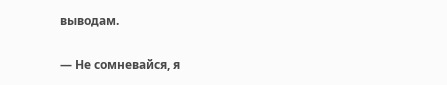выводам.

— Не сомневайся, я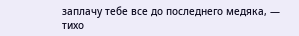заплачу тебе все до последнего медяка, — тихо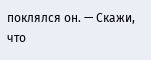поклялся он. — Скажи, что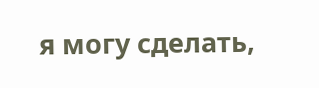я могу сделать,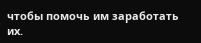чтобы помочь им заработать их.